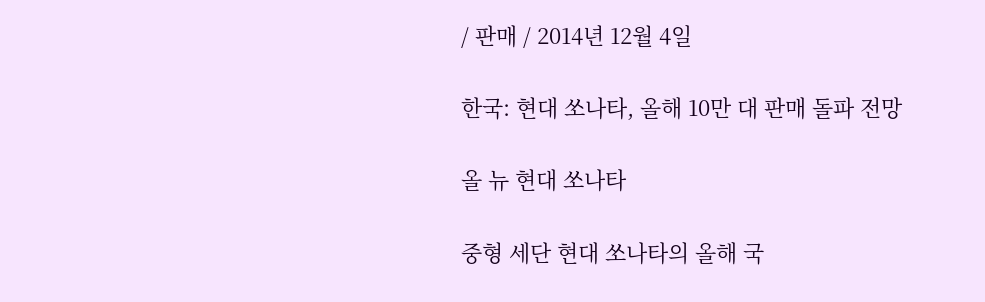/ 판매 / 2014년 12월 4일

한국: 현대 쏘나타, 올해 10만 대 판매 돌파 전망

올 뉴 현대 쏘나타

중형 세단 현대 쏘나타의 올해 국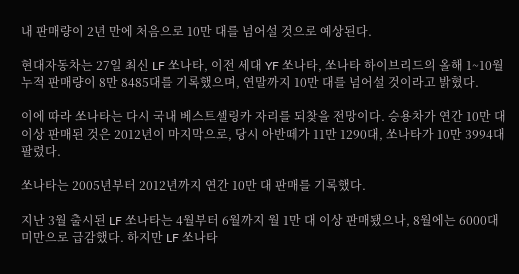내 판매량이 2년 만에 처음으로 10만 대를 넘어설 것으로 예상된다.

현대자동차는 27일 최신 LF 쏘나타, 이전 세대 YF 쏘나타, 쏘나타 하이브리드의 올해 1~10월 누적 판매량이 8만 8485대를 기록했으며, 연말까지 10만 대를 넘어설 것이라고 밝혔다.

이에 따라 쏘나타는 다시 국내 베스트셀링카 자리를 되찾을 전망이다. 승용차가 연간 10만 대 이상 판매된 것은 2012년이 마지막으로, 당시 아반떼가 11만 1290대, 쏘나타가 10만 3994대 팔렸다.

쏘나타는 2005년부터 2012년까지 연간 10만 대 판매를 기록했다.

지난 3월 출시된 LF 쏘나타는 4월부터 6월까지 월 1만 대 이상 판매됐으나, 8월에는 6000대 미만으로 급감했다. 하지만 LF 쏘나타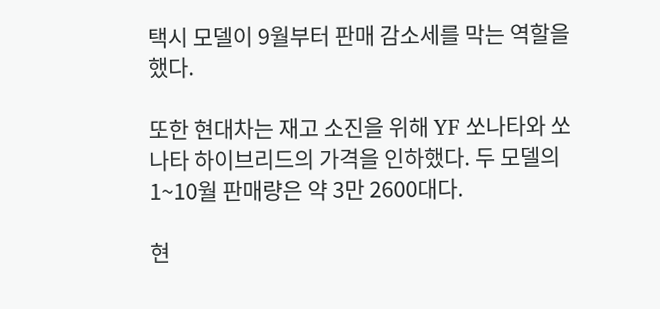택시 모델이 9월부터 판매 감소세를 막는 역할을 했다.

또한 현대차는 재고 소진을 위해 YF 쏘나타와 쏘나타 하이브리드의 가격을 인하했다. 두 모델의 1~10월 판매량은 약 3만 2600대다.

현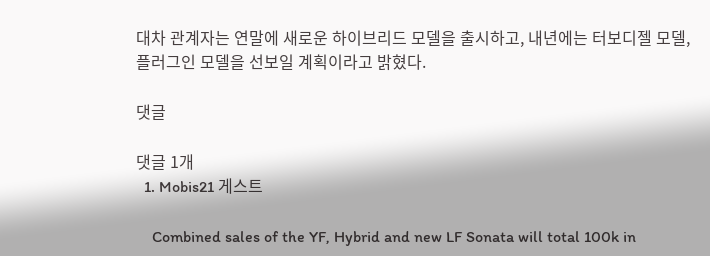대차 관계자는 연말에 새로운 하이브리드 모델을 출시하고, 내년에는 터보디젤 모델, 플러그인 모델을 선보일 계획이라고 밝혔다.

댓글

댓글 1개
  1. Mobis21 게스트

    Combined sales of the YF, Hybrid and new LF Sonata will total 100k in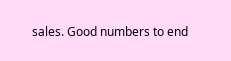sales. Good numbers to end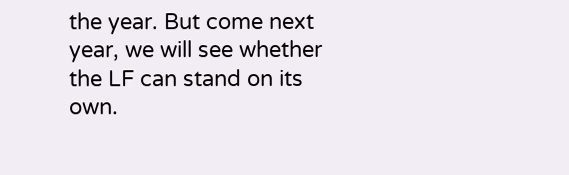the year. But come next year, we will see whether the LF can stand on its own.